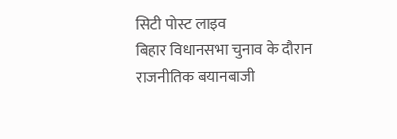सिटी पोस्ट लाइव
बिहार विधानसभा चुनाव के दौरान राजनीतिक बयानबाजी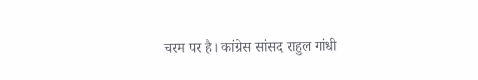चरम पर है। कांग्रेस सांसद राहुल गांधी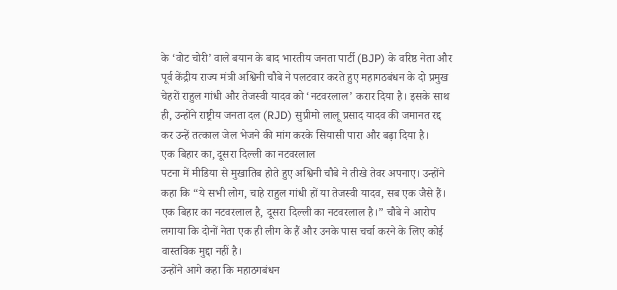के ‘वोट चोरी’ वाले बयान के बाद भारतीय जनता पार्टी (BJP) के वरिष्ठ नेता और पूर्व केंद्रीय राज्य मंत्री अश्विनी चौबे ने पलटवार करते हुए महागठबंधन के दो प्रमुख चेहरों राहुल गांधी और तेजस्वी यादव को ‘नटवरलाल’ करार दिया है। इसके साथ ही, उन्होंने राष्ट्रीय जनता दल (RJD) सुप्रीमो लालू प्रसाद यादव की जमानत रद्द कर उन्हें तत्काल जेल भेजने की मांग करके सियासी पारा और बढ़ा दिया है।
एक बिहार का, दूसरा दिल्ली का नटवरलाल
पटना में मीडिया से मुखातिब होते हुए अश्विनी चौबे ने तीखे तेवर अपनाए। उन्होंने कहा कि “ये सभी लोग, चाहे राहुल गांधी हों या तेजस्वी यादव, सब एक जैसे हैं। एक बिहार का नटवरलाल है, दूसरा दिल्ली का नटवरलाल है।” चौबे ने आरोप लगाया कि दोनों नेता एक ही लीग के हैं और उनके पास चर्चा करने के लिए कोई वास्तविक मुद्दा नहीं है।
उन्होंने आगे कहा कि महाठगबंधन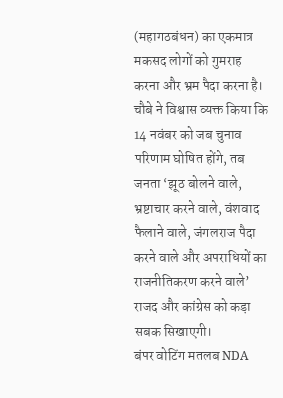(महागठबंधन) का एकमात्र मकसद लोगों को गुमराह करना और भ्रम पैदा करना है। चौबे ने विश्वास व्यक्त किया कि 14 नवंबर को जब चुनाव परिणाम घोषित होंगे, तब जनता ‘झूठ बोलने वाले, भ्रष्टाचार करने वाले, वंशवाद फैलाने वाले, जंगलराज पैदा करने वाले और अपराधियों का राजनीतिकरण करने वाले’ राजद और कांग्रेस को कड़ा सबक सिखाएगी।
बंपर वोटिंग मतलब NDA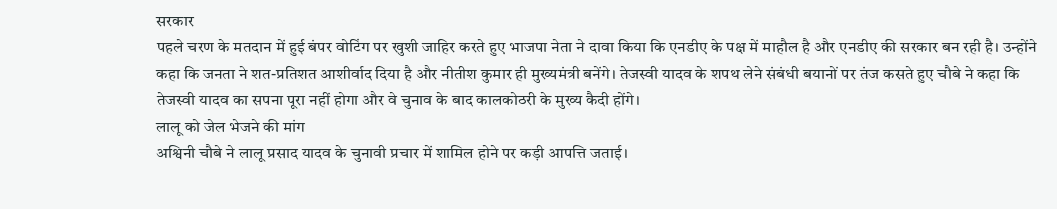सरकार
पहले चरण के मतदान में हुई बंपर वोटिंग पर खुशी जाहिर करते हुए भाजपा नेता ने दावा किया कि एनडीए के पक्ष में माहौल है और एनडीए की सरकार बन रही है। उन्होंने कहा कि जनता ने शत-प्रतिशत आशीर्वाद दिया है और नीतीश कुमार ही मुख्यमंत्री बनेंगे। तेजस्वी यादव के शपथ लेने संबंधी बयानों पर तंज कसते हुए चौबे ने कहा कि तेजस्वी यादव का सपना पूरा नहीं होगा और वे चुनाव के बाद कालकोठरी के मुख्य कैदी होंगे।
लालू को जेल भेजने की मांग
अश्विनी चौबे ने लालू प्रसाद यादव के चुनावी प्रचार में शामिल होने पर कड़ी आपत्ति जताई।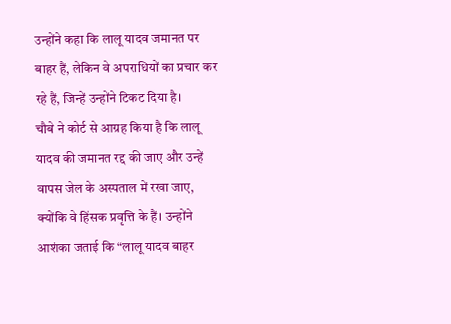उन्होंने कहा कि लालू यादव जमानत पर बाहर हैं, लेकिन वे अपराधियों का प्रचार कर रहे हैं, जिन्हें उन्होंने टिकट दिया है।
चौबे ने कोर्ट से आग्रह किया है कि लालू यादव की जमानत रद्द की जाए और उन्हें वापस जेल के अस्पताल में रखा जाए, क्योंकि वे हिंसक प्रवृत्ति के हैं। उन्होंने आशंका जताई कि “लालू यादव बाहर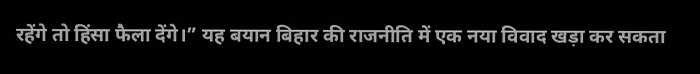रहेंगे तो हिंसा फैला देंगे।” यह बयान बिहार की राजनीति में एक नया विवाद खड़ा कर सकता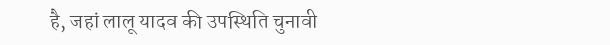है, जहां लालू यादव की उपस्थिति चुनावी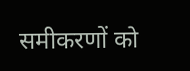समीकरणों को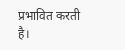प्रभावित करती है।